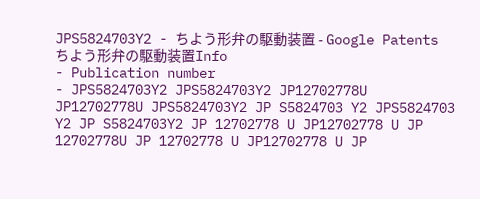JPS5824703Y2 - ちよう形弁の駆動装置 - Google Patents
ちよう形弁の駆動装置Info
- Publication number
- JPS5824703Y2 JPS5824703Y2 JP12702778U JP12702778U JPS5824703Y2 JP S5824703 Y2 JPS5824703 Y2 JP S5824703Y2 JP 12702778 U JP12702778 U JP 12702778U JP 12702778 U JP12702778 U JP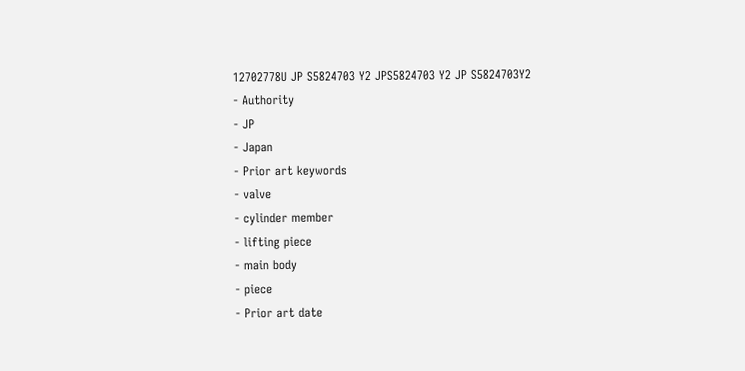12702778U JP S5824703 Y2 JPS5824703 Y2 JP S5824703Y2
- Authority
- JP
- Japan
- Prior art keywords
- valve
- cylinder member
- lifting piece
- main body
- piece
- Prior art date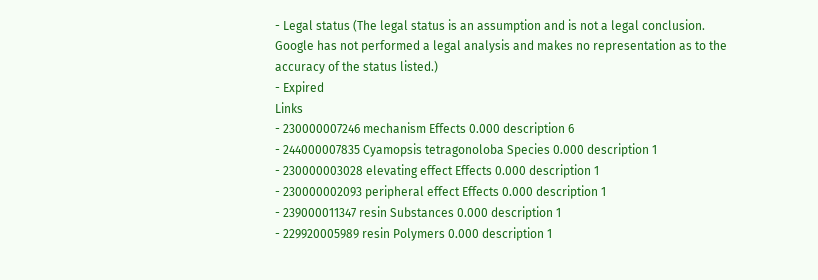- Legal status (The legal status is an assumption and is not a legal conclusion. Google has not performed a legal analysis and makes no representation as to the accuracy of the status listed.)
- Expired
Links
- 230000007246 mechanism Effects 0.000 description 6
- 244000007835 Cyamopsis tetragonoloba Species 0.000 description 1
- 230000003028 elevating effect Effects 0.000 description 1
- 230000002093 peripheral effect Effects 0.000 description 1
- 239000011347 resin Substances 0.000 description 1
- 229920005989 resin Polymers 0.000 description 1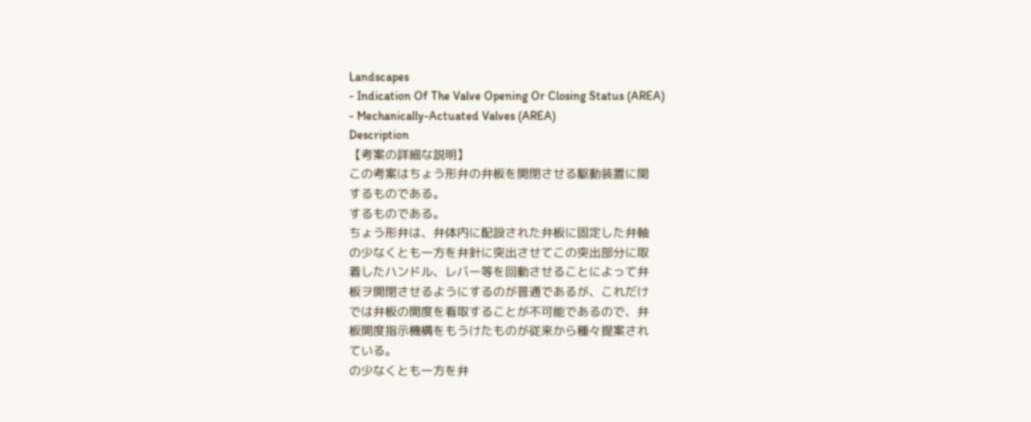Landscapes
- Indication Of The Valve Opening Or Closing Status (AREA)
- Mechanically-Actuated Valves (AREA)
Description
【考案の詳細な説明】
この考案はちょう形弁の弁板を開閉させる駆動装置に関
するものである。
するものである。
ちょう形弁は、弁体内に配設された弁板に固定した弁軸
の少なくとも一方を弁針に突出させてこの突出部分に取
着したハンドル、レバー等を回動させることによって弁
板ヲ開閉させるようにするのが普通であるが、これだけ
では弁板の開度を看取することが不可能であるので、弁
板開度指示機構をもうけたものが従来から種々提案され
ている。
の少なくとも一方を弁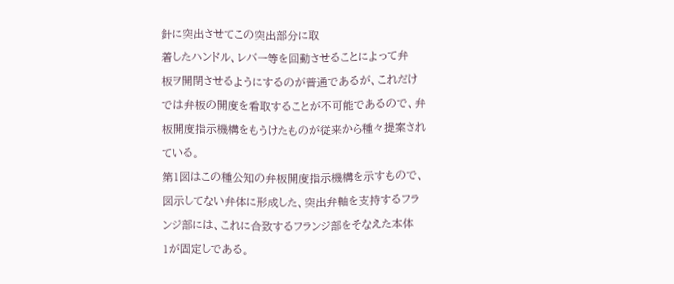針に突出させてこの突出部分に取
着したハンドル、レバー等を回動させることによって弁
板ヲ開閉させるようにするのが普通であるが、これだけ
では弁板の開度を看取することが不可能であるので、弁
板開度指示機構をもうけたものが従来から種々提案され
ている。
第1図はこの種公知の弁板開度指示機構を示すもので、
図示してない弁体に形成した、突出弁軸を支持するフラ
ンジ部には、これに合致するフランジ部をそなえた本体
1が固定しである。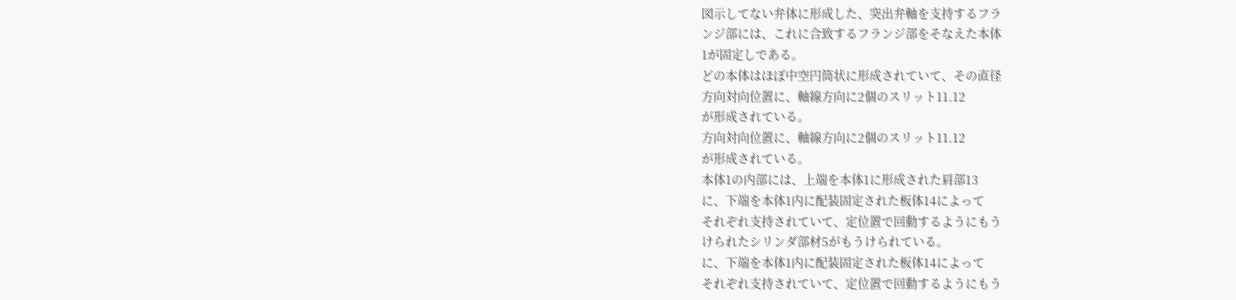図示してない弁体に形成した、突出弁軸を支持するフラ
ンジ部には、これに合致するフランジ部をそなえた本体
1が固定しである。
どの本体はほぼ中空円筒状に形成されていて、その直径
方向対向位置に、軸線方向に2個のスリット11.12
が形成されている。
方向対向位置に、軸線方向に2個のスリット11.12
が形成されている。
本体1の内部には、上端を本体1に形成された肩部13
に、下端を本体1内に配装固定された板体14によって
それぞれ支持されていて、定位置で回動するようにもう
けられたシリンダ部材5がもうけられている。
に、下端を本体1内に配装固定された板体14によって
それぞれ支持されていて、定位置で回動するようにもう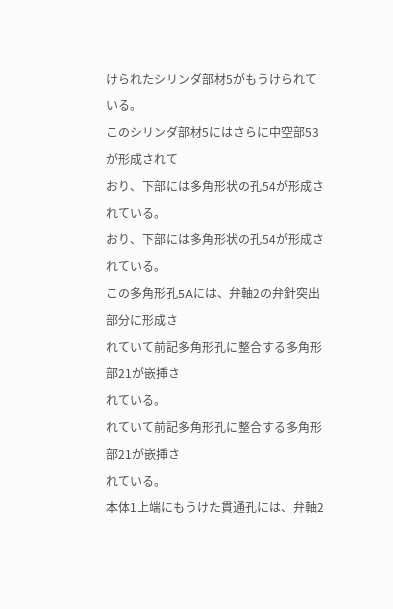けられたシリンダ部材5がもうけられている。
このシリンダ部材5にはさらに中空部53が形成されて
おり、下部には多角形状の孔54が形成されている。
おり、下部には多角形状の孔54が形成されている。
この多角形孔5Aには、弁軸2の弁針突出部分に形成さ
れていて前記多角形孔に整合する多角形部21が嵌挿さ
れている。
れていて前記多角形孔に整合する多角形部21が嵌挿さ
れている。
本体1上端にもうけた貫通孔には、弁軸2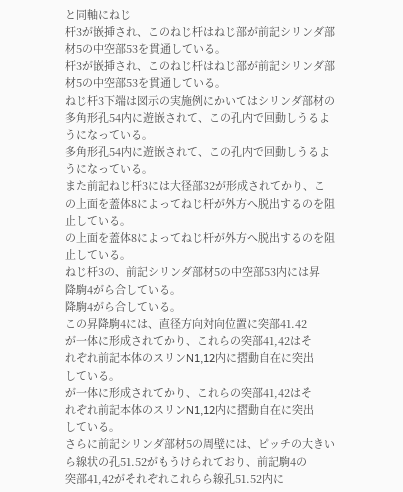と同軸にねじ
杆3が嵌挿され、このねじ杆はねじ部が前記シリンダ部
材5の中空部53を貫通している。
杆3が嵌挿され、このねじ杆はねじ部が前記シリンダ部
材5の中空部53を貫通している。
ねじ杆3下端は図示の実施例にかいてはシリンダ部材の
多角形孔54内に遊嵌されて、この孔内で回動しうるよ
うになっている。
多角形孔54内に遊嵌されて、この孔内で回動しうるよ
うになっている。
また前記ねじ杆3には大径部32が形成されてかり、こ
の上面を蓋体8によってねじ杆が外方へ脱出するのを阻
止している。
の上面を蓋体8によってねじ杆が外方へ脱出するのを阻
止している。
ねじ杆3の、前記シリンダ部材5の中空部53内には昇
降駒4がら合している。
降駒4がら合している。
この昇降駒4には、直径方向対向位置に突部41.42
が一体に形成されてかり、これらの突部41,42はそ
れぞれ前記本体のスリンN1,12内に摺動自在に突出
している。
が一体に形成されてかり、これらの突部41,42はそ
れぞれ前記本体のスリンN1,12内に摺動自在に突出
している。
さらに前記シリンダ部材5の周壁には、ピッチの大きい
ら線状の孔51.52がもうけられており、前記駒4の
突部41,42がそれぞれこれらら線孔51.52内に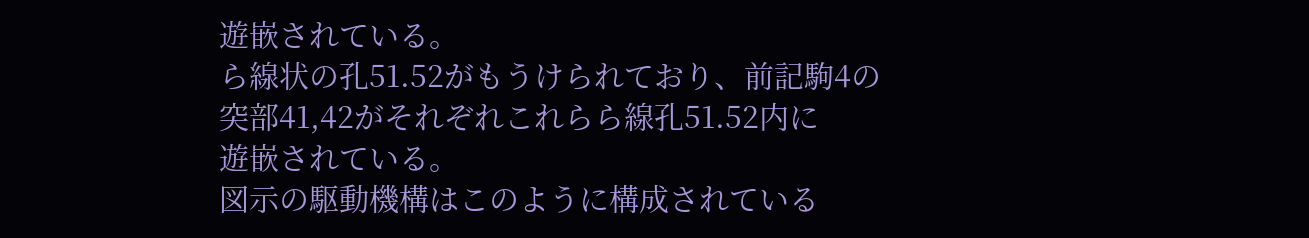遊嵌されている。
ら線状の孔51.52がもうけられており、前記駒4の
突部41,42がそれぞれこれらら線孔51.52内に
遊嵌されている。
図示の駆動機構はこのように構成されている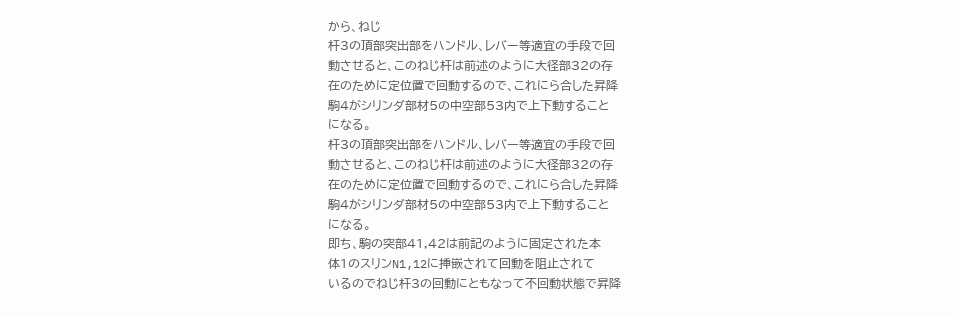から、ねじ
杆3の頂部突出部をハンドル、レバー等適宜の手段で回
動させると、このねじ杆は前述のように大径部32の存
在のために定位置で回動するので、これにら合した昇降
駒4がシリンダ部材5の中空部53内で上下動すること
になる。
杆3の頂部突出部をハンドル、レバー等適宜の手段で回
動させると、このねじ杆は前述のように大径部32の存
在のために定位置で回動するので、これにら合した昇降
駒4がシリンダ部材5の中空部53内で上下動すること
になる。
即ち、駒の突部41,42は前記のように固定された本
体1のスリンN1,12に挿嵌されて回動を阻止されて
いるのでねじ杆3の回動にともなって不回動状態で昇降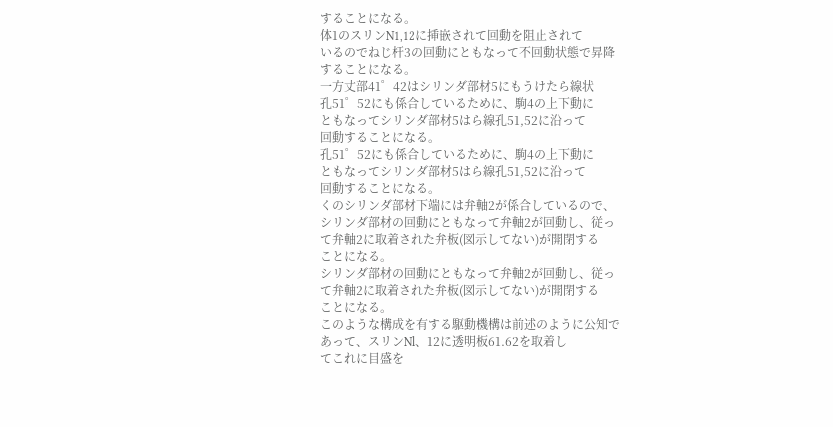することになる。
体1のスリンN1,12に挿嵌されて回動を阻止されて
いるのでねじ杆3の回動にともなって不回動状態で昇降
することになる。
一方丈部41゜42はシリンダ部材5にもうけたら線状
孔51゜52にも係合しているために、駒4の上下動に
ともなってシリンダ部材5はら線孔51,52に沿って
回動することになる。
孔51゜52にも係合しているために、駒4の上下動に
ともなってシリンダ部材5はら線孔51,52に沿って
回動することになる。
くのシリンダ部材下端には弁軸2が係合しているので、
シリンダ部材の回動にともなって弁軸2が回動し、従っ
て弁軸2に取着された弁板(図示してない)が開閉する
ことになる。
シリンダ部材の回動にともなって弁軸2が回動し、従っ
て弁軸2に取着された弁板(図示してない)が開閉する
ことになる。
このような構成を有する駆動機構は前述のように公知で
あって、スリンNl、12に透明板61.62を取着し
てこれに目盛を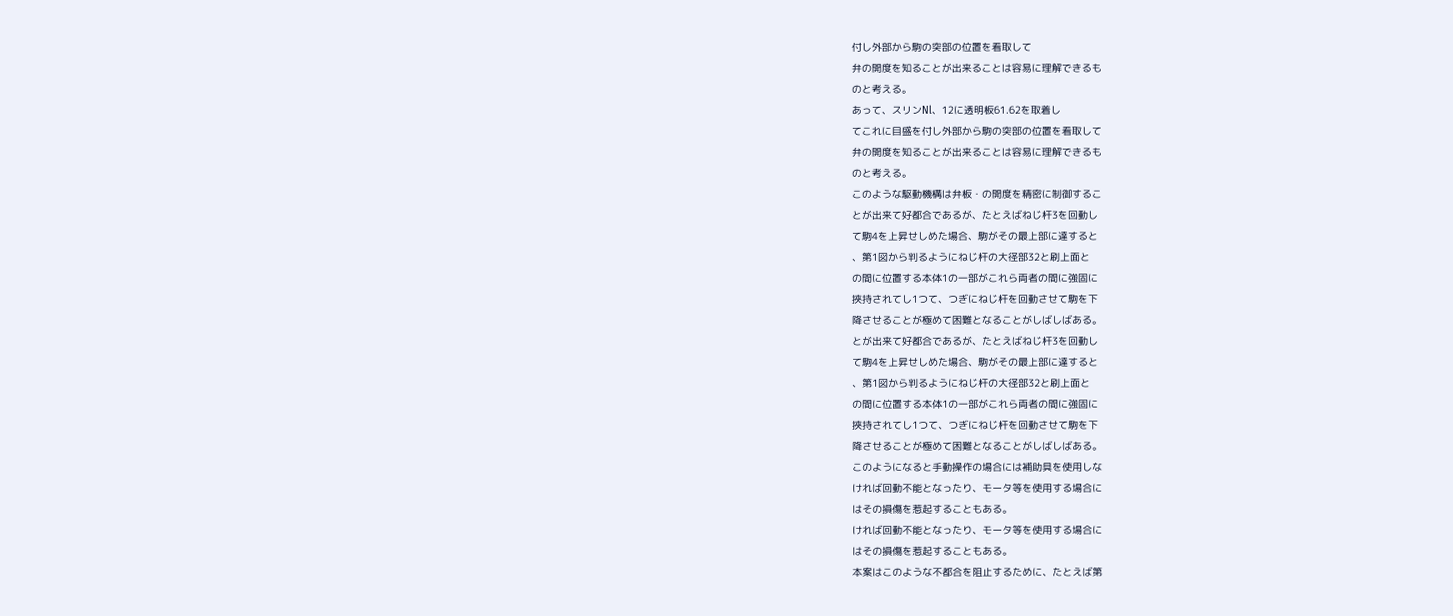付し外部から駒の突部の位置を看取して
弁の開度を知ることが出来ることは容易に理解できるも
のと考える。
あって、スリンNl、12に透明板61.62を取着し
てこれに目盛を付し外部から駒の突部の位置を看取して
弁の開度を知ることが出来ることは容易に理解できるも
のと考える。
このような駆動機構は弁板・の開度を精密に制御するこ
とが出来て好都合であるが、たとえばねじ杆3を回動し
て駒4を上昇せしめた場合、駒がその最上部に達すると
、第1図から判るようにねじ杆の大径部32と刷上面と
の間に位置する本体1の一部がこれら両者の間に強固に
挾持されてし1つて、つぎにねじ杆を回動させて駒を下
降させることが極めて困難となることがしばしばある。
とが出来て好都合であるが、たとえばねじ杆3を回動し
て駒4を上昇せしめた場合、駒がその最上部に達すると
、第1図から判るようにねじ杆の大径部32と刷上面と
の間に位置する本体1の一部がこれら両者の間に強固に
挾持されてし1つて、つぎにねじ杆を回動させて駒を下
降させることが極めて困難となることがしばしばある。
このようになると手動操作の場合には補助具を使用しな
ければ回動不能となったり、モータ等を使用する場合に
はその損傷を惹起することもある。
ければ回動不能となったり、モータ等を使用する場合に
はその損傷を惹起することもある。
本案はこのような不都合を阻止するために、たとえば第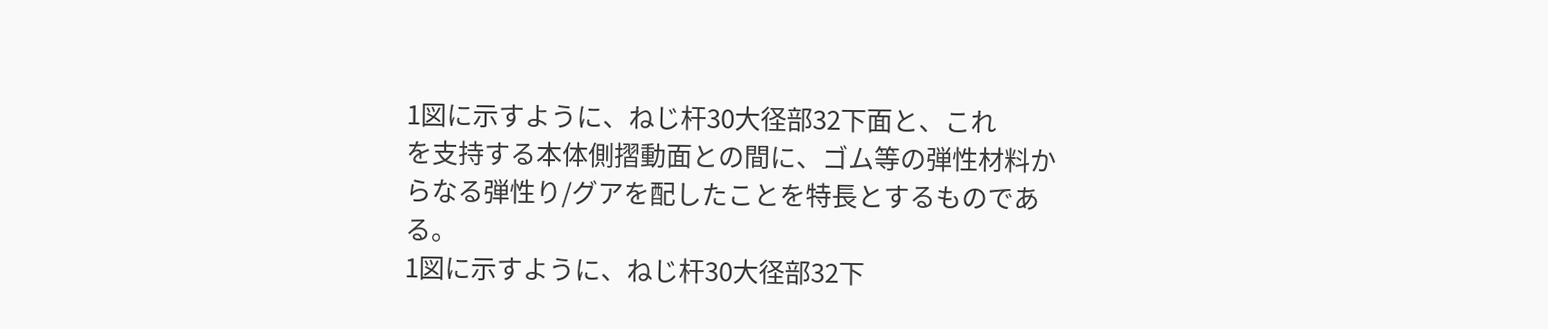1図に示すように、ねじ杆30大径部32下面と、これ
を支持する本体側摺動面との間に、ゴム等の弾性材料か
らなる弾性り/グアを配したことを特長とするものであ
る。
1図に示すように、ねじ杆30大径部32下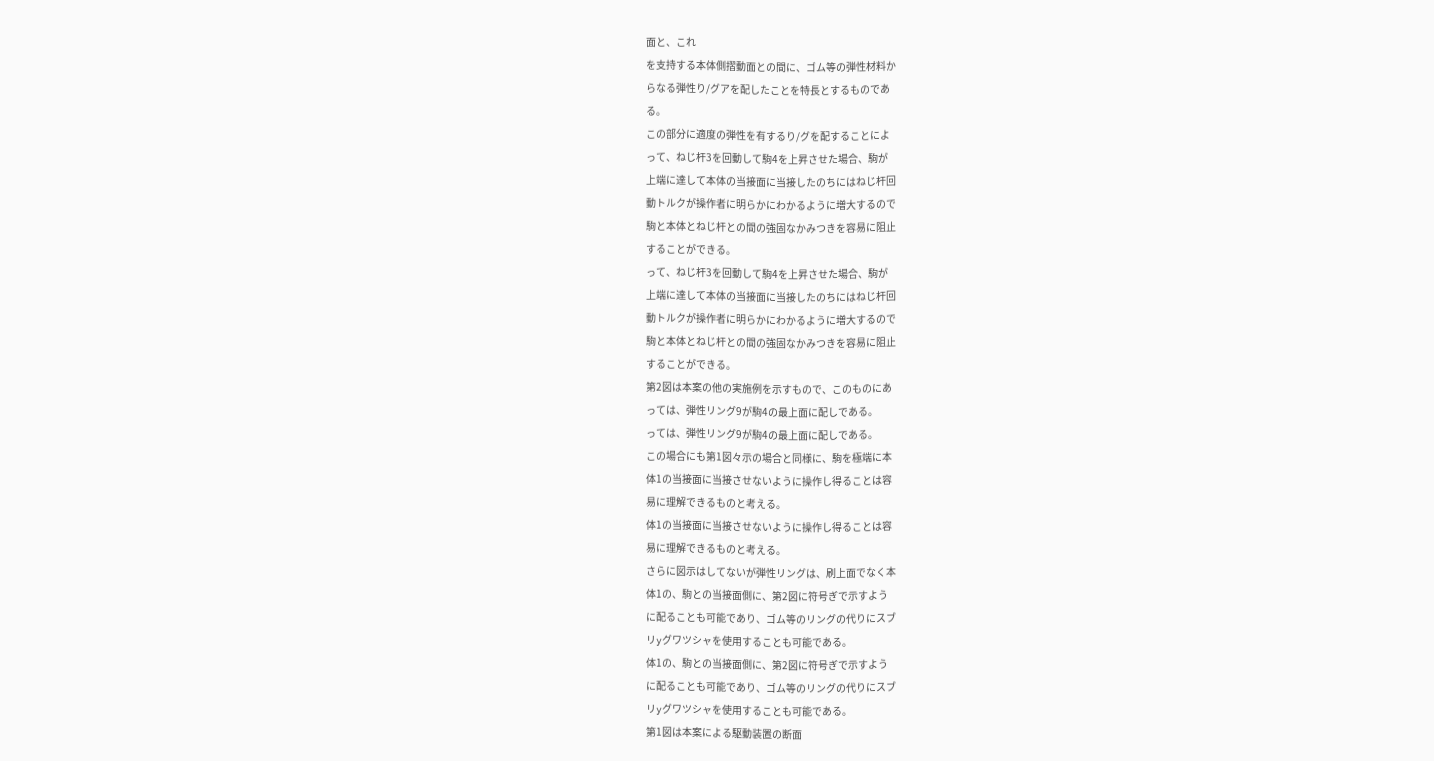面と、これ
を支持する本体側摺動面との間に、ゴム等の弾性材料か
らなる弾性り/グアを配したことを特長とするものであ
る。
この部分に適度の弾性を有するり/グを配することによ
って、ねじ杆3を回動して駒4を上昇させた場合、駒が
上端に達して本体の当接面に当接したのちにはねじ杆回
動トルクが操作者に明らかにわかるように増大するので
駒と本体とねじ杆との間の強固なかみつきを容易に阻止
することができる。
って、ねじ杆3を回動して駒4を上昇させた場合、駒が
上端に達して本体の当接面に当接したのちにはねじ杆回
動トルクが操作者に明らかにわかるように増大するので
駒と本体とねじ杆との間の強固なかみつきを容易に阻止
することができる。
第2図は本案の他の実施例を示すもので、このものにあ
っては、弾性リング9が駒4の最上面に配しである。
っては、弾性リング9が駒4の最上面に配しである。
この場合にも第1図々示の場合と同様に、駒を極端に本
体1の当接面に当接させないように操作し得ることは容
易に理解できるものと考える。
体1の当接面に当接させないように操作し得ることは容
易に理解できるものと考える。
さらに図示はしてないが弾性リングは、刷上面でなく本
体1の、駒との当接面側に、第2図に符号ぎで示すよう
に配ることも可能であり、ゴム等のリングの代りにスブ
リyグワツシャを使用することも可能である。
体1の、駒との当接面側に、第2図に符号ぎで示すよう
に配ることも可能であり、ゴム等のリングの代りにスブ
リyグワツシャを使用することも可能である。
第1図は本案による駆動装置の断面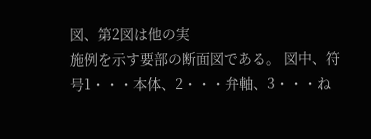図、第2図は他の実
施例を示す要部の断面図である。 図中、符号1・・・本体、2・・・弁軸、3・・・ね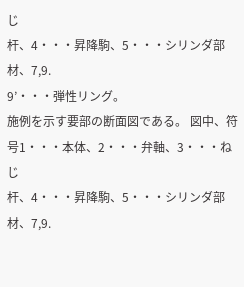じ
杆、4・・・昇降駒、5・・・シリンダ部材、7,9.
9’・・・弾性リング。
施例を示す要部の断面図である。 図中、符号1・・・本体、2・・・弁軸、3・・・ねじ
杆、4・・・昇降駒、5・・・シリンダ部材、7,9.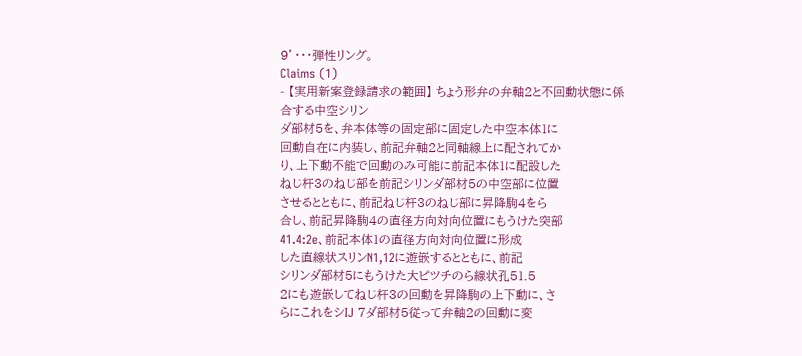9’・・・弾性リング。
Claims (1)
- 【実用新案登録請求の範囲】 ちょう形弁の弁軸2と不回動状態に係合する中空シリン
ダ部材5を、弁本体等の固定部に固定した中空本体1に
回動自在に内装し、前記弁軸2と同軸線上に配されてか
り、上下動不能で回動のみ可能に前記本体1に配設した
ねじ杆3のねじ部を前記シリンダ部材5の中空部に位置
させるとともに、前記ねじ杆3のねじ部に昇降駒4をら
合し、前記昇降駒4の直径方向対向位置にもうけた突部
41.4:2e、前記本体1の直径方向対向位置に形成
した直線状スリンN1,12に遊嵌するとともに、前記
シリンダ部材5にもうけた大ピツチのら線状孔51.5
2にも遊嵌してねじ杆3の回動を昇降駒の上下動に、さ
らにこれをシIJ 7ダ部材5従って弁軸2の回動に変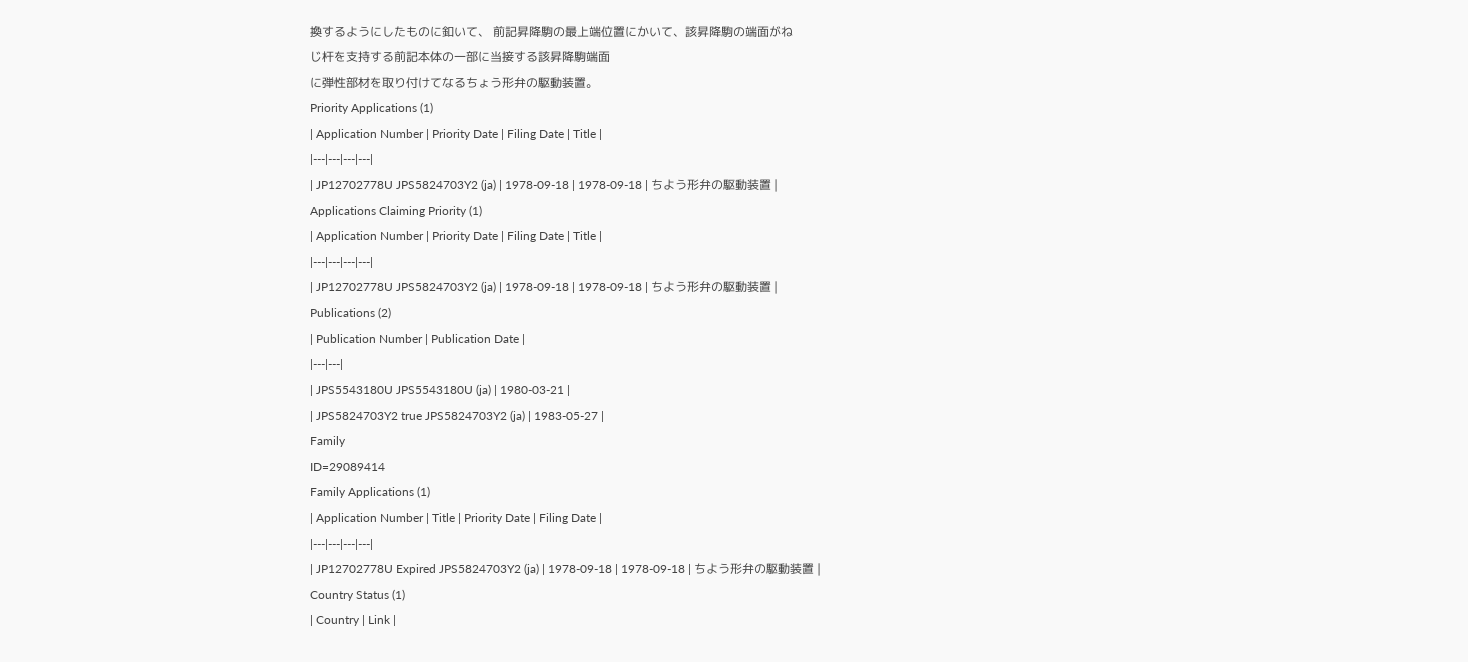換するようにしたものに釦いて、 前記昇降駒の最上端位置にかいて、該昇降駒の端面がね
じ杆を支持する前記本体の一部に当接する該昇降駒端面
に弾性部材を取り付けてなるちょう形弁の駆動装置。
Priority Applications (1)
| Application Number | Priority Date | Filing Date | Title |
|---|---|---|---|
| JP12702778U JPS5824703Y2 (ja) | 1978-09-18 | 1978-09-18 | ちよう形弁の駆動装置 |
Applications Claiming Priority (1)
| Application Number | Priority Date | Filing Date | Title |
|---|---|---|---|
| JP12702778U JPS5824703Y2 (ja) | 1978-09-18 | 1978-09-18 | ちよう形弁の駆動装置 |
Publications (2)
| Publication Number | Publication Date |
|---|---|
| JPS5543180U JPS5543180U (ja) | 1980-03-21 |
| JPS5824703Y2 true JPS5824703Y2 (ja) | 1983-05-27 |
Family
ID=29089414
Family Applications (1)
| Application Number | Title | Priority Date | Filing Date |
|---|---|---|---|
| JP12702778U Expired JPS5824703Y2 (ja) | 1978-09-18 | 1978-09-18 | ちよう形弁の駆動装置 |
Country Status (1)
| Country | Link |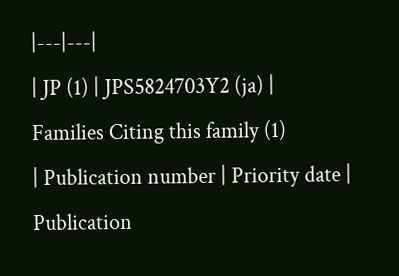|---|---|
| JP (1) | JPS5824703Y2 (ja) |
Families Citing this family (1)
| Publication number | Priority date | Publication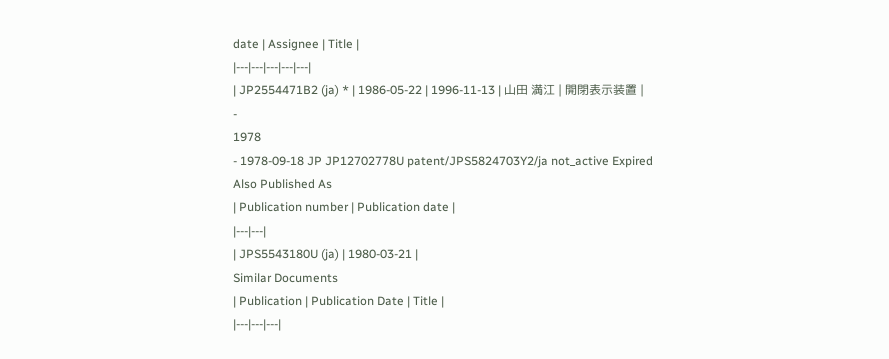date | Assignee | Title |
|---|---|---|---|---|
| JP2554471B2 (ja) * | 1986-05-22 | 1996-11-13 | 山田 満江 | 開閉表示装置 |
-
1978
- 1978-09-18 JP JP12702778U patent/JPS5824703Y2/ja not_active Expired
Also Published As
| Publication number | Publication date |
|---|---|
| JPS5543180U (ja) | 1980-03-21 |
Similar Documents
| Publication | Publication Date | Title |
|---|---|---|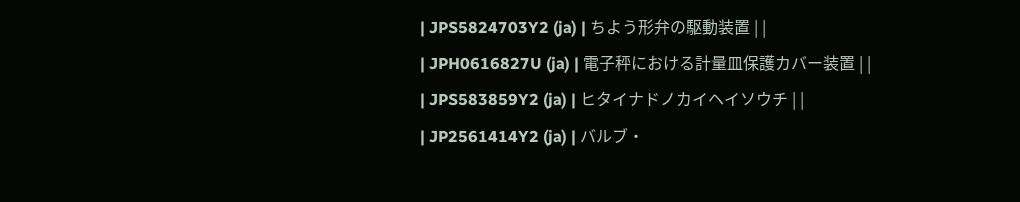| JPS5824703Y2 (ja) | ちよう形弁の駆動装置 | |
| JPH0616827U (ja) | 電子秤における計量皿保護カバー装置 | |
| JPS583859Y2 (ja) | ヒタイナドノカイヘイソウチ | |
| JP2561414Y2 (ja) | バルブ・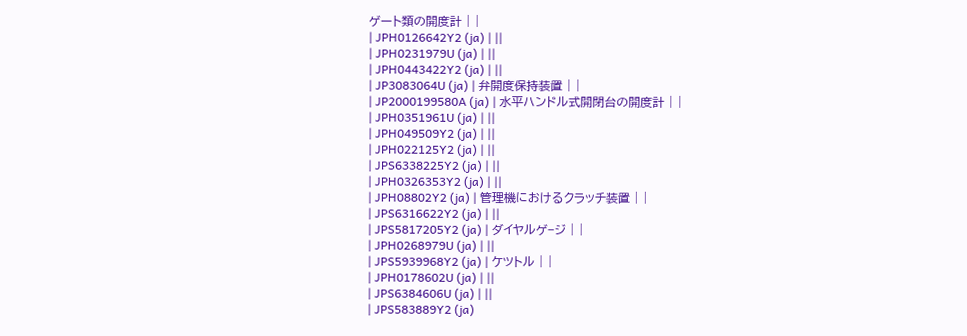ゲート類の開度計 | |
| JPH0126642Y2 (ja) | ||
| JPH0231979U (ja) | ||
| JPH0443422Y2 (ja) | ||
| JP3083064U (ja) | 弁開度保持装置 | |
| JP2000199580A (ja) | 水平ハンドル式開閉台の開度計 | |
| JPH0351961U (ja) | ||
| JPH049509Y2 (ja) | ||
| JPH022125Y2 (ja) | ||
| JPS6338225Y2 (ja) | ||
| JPH0326353Y2 (ja) | ||
| JPH08802Y2 (ja) | 管理機におけるクラッチ装置 | |
| JPS6316622Y2 (ja) | ||
| JPS5817205Y2 (ja) | ダイヤルゲ−ジ | |
| JPH0268979U (ja) | ||
| JPS5939968Y2 (ja) | ケツトル | |
| JPH0178602U (ja) | ||
| JPS6384606U (ja) | ||
| JPS583889Y2 (ja)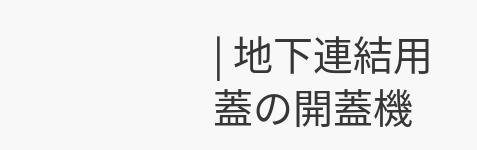| 地下連結用蓋の開蓋機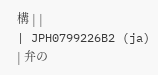構 | |
| JPH0799226B2 (ja) | 弁の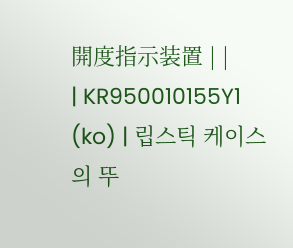開度指示装置 | |
| KR950010155Y1 (ko) | 립스틱 케이스의 뚜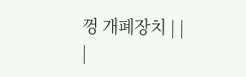껑 개폐장치 | |
|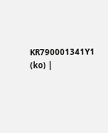KR790001341Y1 (ko) |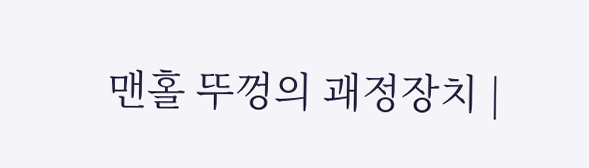맨홀 뚜껑의 괘정장치 |